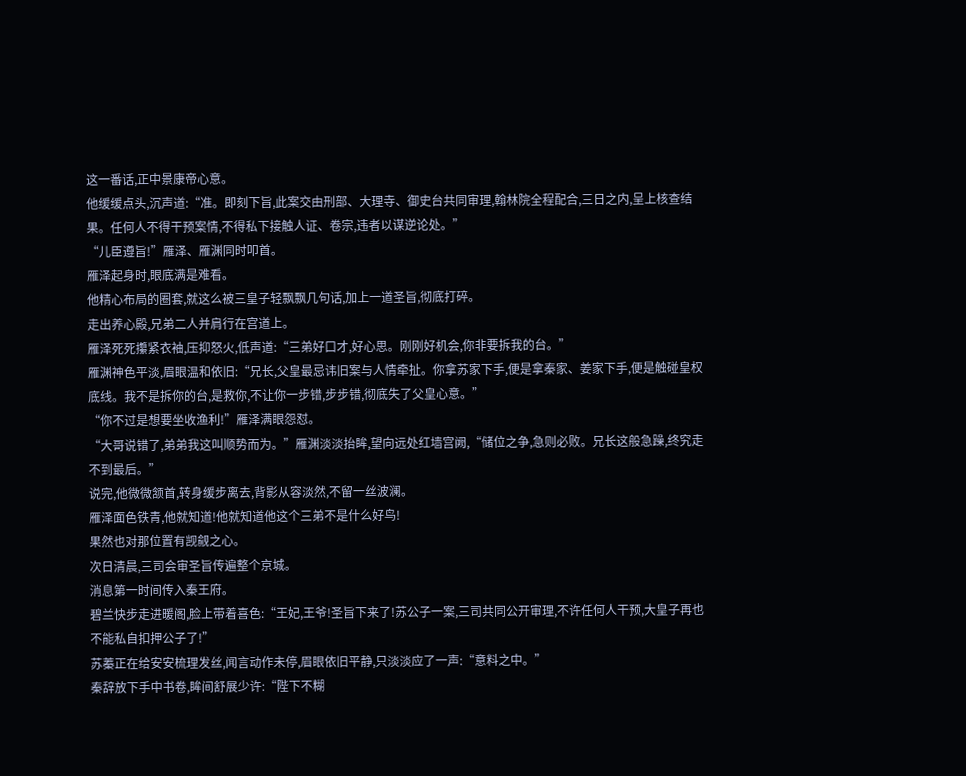这一番话,正中景康帝心意。
他缓缓点头,沉声道:“准。即刻下旨,此案交由刑部、大理寺、御史台共同审理,翰林院全程配合,三日之内,呈上核查结果。任何人不得干预案情,不得私下接触人证、卷宗,违者以谋逆论处。”
“儿臣遵旨!”雁泽、雁渊同时叩首。
雁泽起身时,眼底满是难看。
他精心布局的圈套,就这么被三皇子轻飘飘几句话,加上一道圣旨,彻底打碎。
走出养心殿,兄弟二人并肩行在宫道上。
雁泽死死攥紧衣袖,压抑怒火,低声道:“三弟好口才,好心思。刚刚好机会,你非要拆我的台。”
雁渊神色平淡,眉眼温和依旧:“兄长,父皇最忌讳旧案与人情牵扯。你拿苏家下手,便是拿秦家、姜家下手,便是触碰皇权底线。我不是拆你的台,是救你,不让你一步错,步步错,彻底失了父皇心意。”
“你不过是想要坐收渔利!”雁泽满眼怨怼。
“大哥说错了,弟弟我这叫顺势而为。”雁渊淡淡抬眸,望向远处红墙宫阙,“储位之争,急则必败。兄长这般急躁,终究走不到最后。”
说完,他微微颔首,转身缓步离去,背影从容淡然,不留一丝波澜。
雁泽面色铁青,他就知道!他就知道他这个三弟不是什么好鸟!
果然也对那位置有觊觎之心。
次日清晨,三司会审圣旨传遍整个京城。
消息第一时间传入秦王府。
碧兰快步走进暖阁,脸上带着喜色:“王妃,王爷!圣旨下来了!苏公子一案,三司共同公开审理,不许任何人干预,大皇子再也不能私自扣押公子了!”
苏蓁正在给安安梳理发丝,闻言动作未停,眉眼依旧平静,只淡淡应了一声:“意料之中。”
秦辞放下手中书卷,眸间舒展少许:“陛下不糊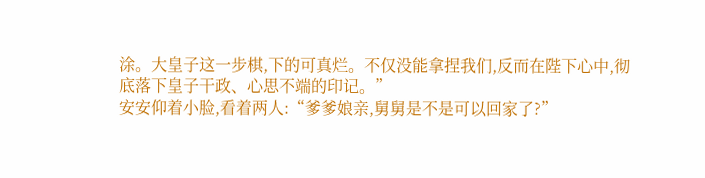涂。大皇子这一步棋,下的可真烂。不仅没能拿捏我们,反而在陛下心中,彻底落下皇子干政、心思不端的印记。”
安安仰着小脸,看着两人:“爹爹娘亲,舅舅是不是可以回家了?”